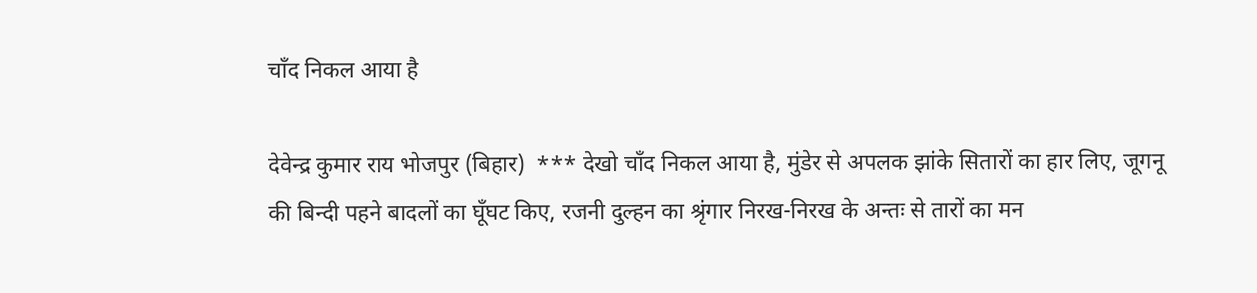चाँद निकल आया है

देवेन्द्र कुमार राय भोजपुर (बिहार)  *** देखो चाँद निकल आया है, मुंडेर से अपलक झांके सितारों का हार लिए, जूगनू की बिन्दी पहने बादलों का घूँघट किए, रजनी दुल्हन का श्रृंगार निरख-निरख के अन्तः से तारों का मन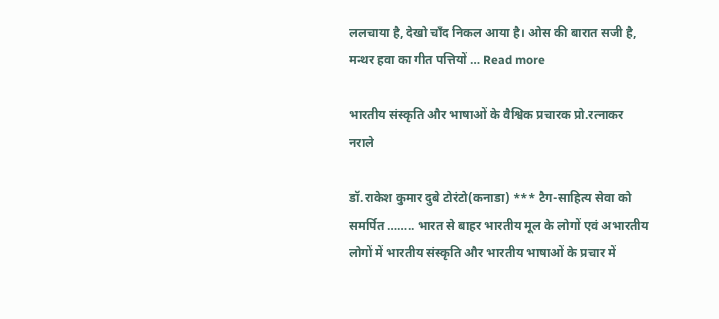ललचाया है, देखो चाँद निकल आया है। ओस की बारात सजी है, मन्थर हवा का गीत पत्तियों … Read more

भारतीय संस्कृति और भाषाओं के वैश्विक प्रचारक प्रो.रत्नाकर नराले

डॉ.राकेश कुमार दुबे टोरंटो(कनाडा) *** टैग-साहित्य सेवा को समर्पित …….. भारत से बाहर भारतीय मूल के लोगों एवं अभारतीय लोगों में भारतीय संस्कृति और भारतीय भाषाओं के प्रचार में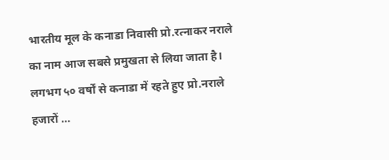भारतीय मूल के कनाडा निवासी प्रो.रत्नाकर नराले का नाम आज सबसे प्रमुखता से लिया जाता है। लगभग ५० वर्षों से कनाडा में रहते हुए प्रो.नराले हजारों …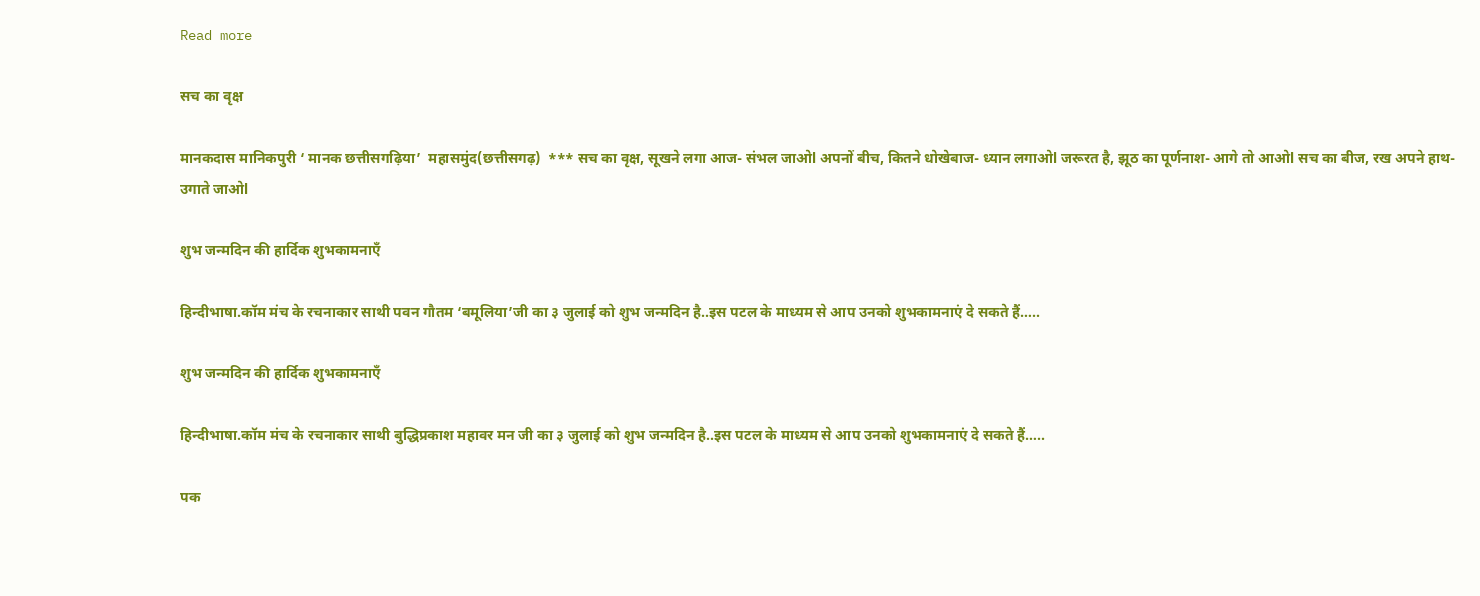Read more

सच का वृक्ष

मानकदास मानिकपुरी ‘ मानक छत्तीसगढ़िया’  महासमुंद(छत्तीसगढ़)  *** सच का वृक्ष, सूखने लगा आज- संभल जाओl अपनों बीच, कितने धोखेबाज- ध्यान लगाओl जरूरत है, झूठ का पूर्णनाश- आगे तो आओl सच का बीज, रख अपने हाथ- उगाते जाओl

शुभ जन्मदिन की हार्दिक शुभकामनाएँ

हिन्दीभाषा.कॉम मंच के रचनाकार साथी पवन गौतम ‘बमूलिया’जी का ३ जुलाई को शुभ जन्मदिन है..इस पटल के माध्यम से आप उनको शुभकामनाएं दे सकते हैं…..

शुभ जन्मदिन की हार्दिक शुभकामनाएँ

हिन्दीभाषा.कॉम मंच के रचनाकार साथी बुद्धिप्रकाश महावर मन जी का ३ जुलाई को शुभ जन्मदिन है..इस पटल के माध्यम से आप उनको शुभकामनाएं दे सकते हैं…..

पक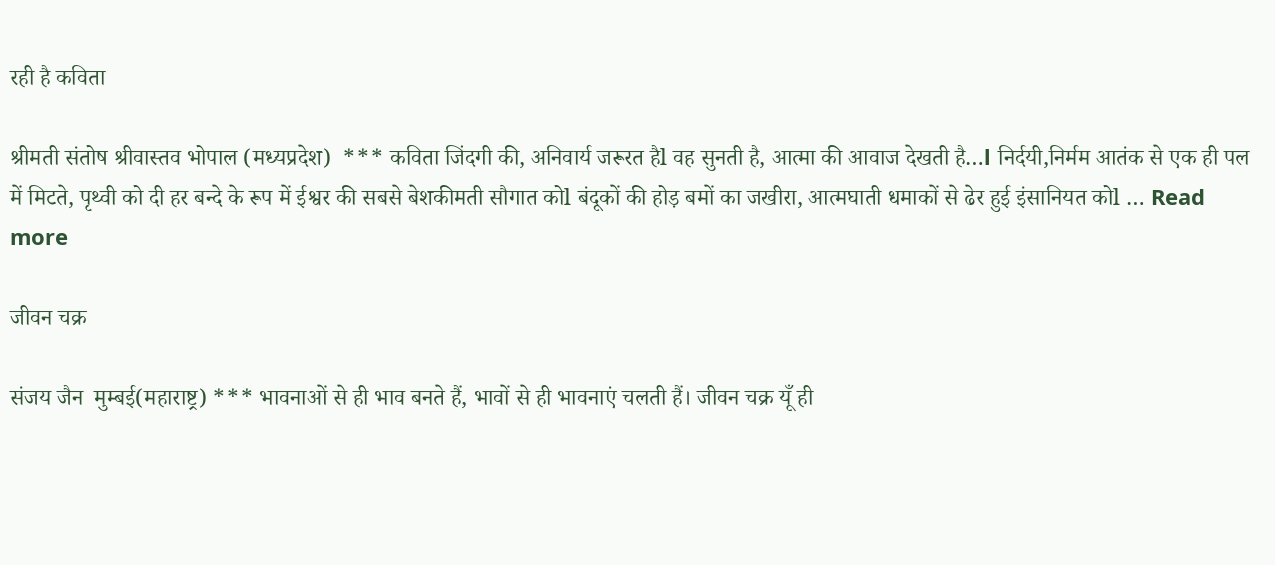रही है कविता

श्रीमती संतोष श्रीवास्तव भोपाल (मध्यप्रदेश)  *** कविता जिंदगी की, अनिवार्य जरूरत हैl वह सुनती है, आत्मा की आवाज देखती है…l निर्दयी,निर्मम आतंक से एक ही पल में मिटते, पृथ्वी को दी हर बन्दे के रूप में ईश्वर की सबसे बेशकीमती सौगात कोl बंदूकों की होड़ बमों का जखीरा, आत्मघाती धमाकों से ढेर हुई इंसानियत कोl … Read more

जीवन चक्र

संजय जैन  मुम्बई(महाराष्ट्र) *** भावनाओं से ही भाव बनते हैं, भावों से ही भावनाएं चलती हैं। जीवन चक्र यूँ ही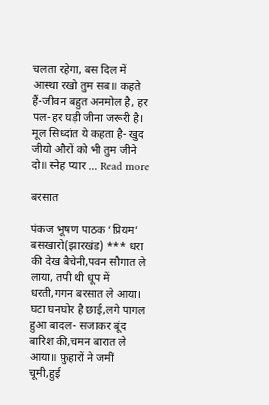चलता रहेगा, बस दिल में आस्था रखो तुम सब॥ कहते हैं-जीवन बहुत अनमोल है, हर पल-हर घड़ी जीना जरूरी है। मूल सिध्दांत ये कहता है- खुद जीयो औरों को भी तुम जीने दो॥ स्नेह प्यार … Read more

बरसात

पंकज भूषण पाठक ‘प्रियम’ बसखारो(झारखंड) *** धरा की देख बैचेनी,पवन सौगात ले लाया, तपी थी धूप में धरती,गगन बरसात ले आया। घटा घनघोर है छाई,लगे पागल हुआ बादल- सजाकर बूंद बारिश की,चमन बारात ले आया॥ फ़ुहारों ने जमीं चूमी,हुई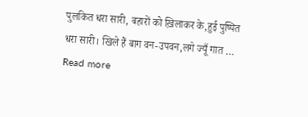पुलकित धरा सारी, बहारों को ख़िलाकर के,हुई पुष्पित धरा सारी। खिले हैं बाग वन-उपवन,लगे ज्यूँ गात … Read more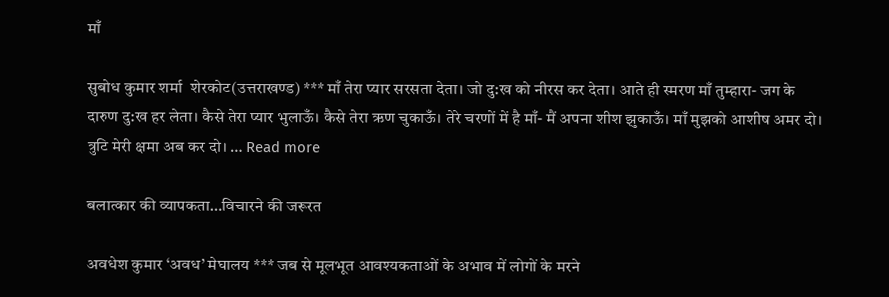माँ

सुबोध कुमार शर्मा  शेरकोट(उत्तराखण्ड) *** माँ तेरा प्यार सरसता देता। जो दु:ख को नीरस कर देता। आते ही स्मरण माँ तुम्हारा- जग के दारुण दु:ख हर लेता। कैसे तेरा प्यार भुलाऊँ। कैसे तेरा ऋण चुकाऊँ। तेरे चरणों में है माँ- मैं अपना शीश झुकाऊँ। माँ मुझको आशीष अमर दो। त्रुटि मेरी क्षमा अब कर दो। … Read more

बलात्कार की व्यापकता…विचारने की जरूरत

अवधेश कुमार ‘अवध’ मेघालय *** जब से मूलभूत आवश्यकताओं के अभाव में लोगों के मरने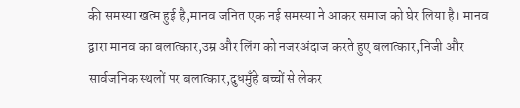की समस्या खत्म हुई है,मानव जनित एक नई समस्या ने आकर समाज को घेर लिया है। मानव द्वारा मानव का बलात्कार,उम्र और लिंग को नजरअंदाज करते हुए बलात्कार,निजी और सार्वजनिक स्थलों पर बलात्कार,दुधमुँहे बच्चों से लेकर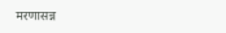मरणासन्न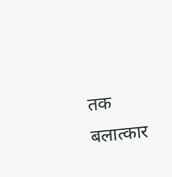तक बलात्कार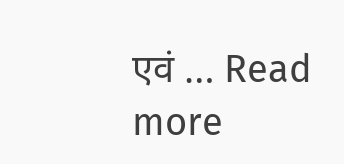एवं … Read more